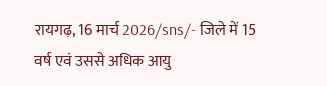रायगढ़, 16 मार्च 2026/sns/- जिले में 15 वर्ष एवं उससे अधिक आयु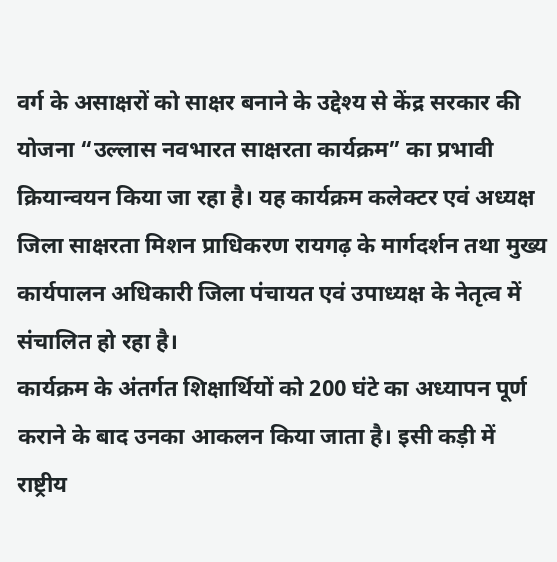वर्ग के असाक्षरों को साक्षर बनाने के उद्देश्य से केंद्र सरकार की योजना “उल्लास नवभारत साक्षरता कार्यक्रम” का प्रभावी क्रियान्वयन किया जा रहा है। यह कार्यक्रम कलेक्टर एवं अध्यक्ष जिला साक्षरता मिशन प्राधिकरण रायगढ़ के मार्गदर्शन तथा मुख्य कार्यपालन अधिकारी जिला पंचायत एवं उपाध्यक्ष के नेतृत्व में संचालित हो रहा है।
कार्यक्रम के अंतर्गत शिक्षार्थियों को 200 घंटे का अध्यापन पूर्ण कराने के बाद उनका आकलन किया जाता है। इसी कड़ी में राष्ट्रीय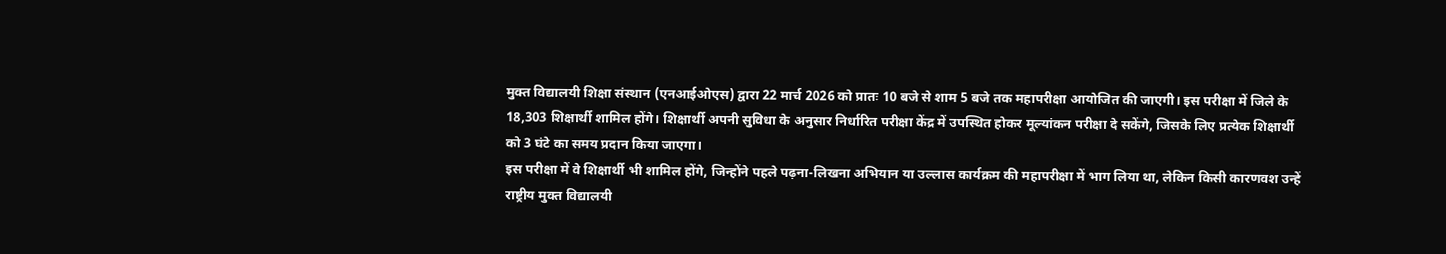मुक्त विद्यालयी शिक्षा संस्थान (एनआईओएस) द्वारा 22 मार्च 2026 को प्रातः 10 बजे से शाम 5 बजे तक महापरीक्षा आयोजित की जाएगी। इस परीक्षा में जिले के 18,303 शिक्षार्थी शामिल होंगे। शिक्षार्थी अपनी सुविधा के अनुसार निर्धारित परीक्षा केंद्र में उपस्थित होकर मूल्यांकन परीक्षा दे सकेंगे, जिसके लिए प्रत्येक शिक्षार्थी को 3 घंटे का समय प्रदान किया जाएगा।
इस परीक्षा में वे शिक्षार्थी भी शामिल होंगे, जिन्होंने पहले पढ़ना-लिखना अभियान या उल्लास कार्यक्रम की महापरीक्षा में भाग लिया था, लेकिन किसी कारणवश उन्हें राष्ट्रीय मुक्त विद्यालयी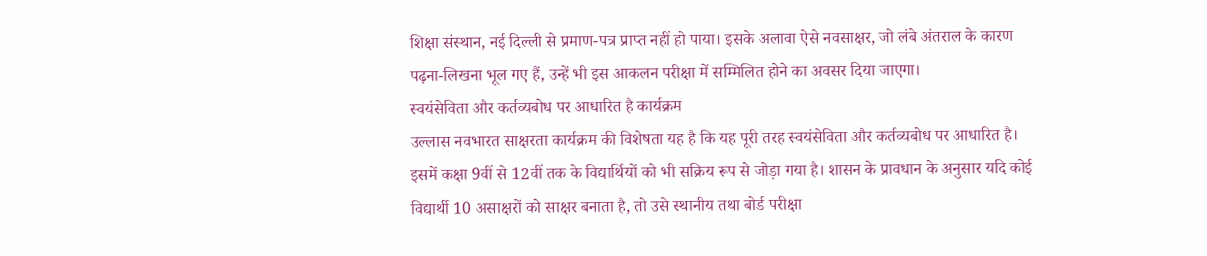शिक्षा संस्थान, नई दिल्ली से प्रमाण-पत्र प्राप्त नहीं हो पाया। इसके अलावा ऐसे नवसाक्षर, जो लंबे अंतराल के कारण पढ़ना-लिखना भूल गए हैं, उन्हें भी इस आकलन परीक्षा में सम्मिलित होने का अवसर दिया जाएगा।
स्वयंसेविता और कर्तव्यबोध पर आधारित है कार्यक्रम
उल्लास नवभारत साक्षरता कार्यक्रम की विशेषता यह है कि यह पूरी तरह स्वयंसेविता और कर्तव्यबोध पर आधारित है। इसमें कक्षा 9वीं से 12वीं तक के विद्यार्थियों को भी सक्रिय रूप से जोड़ा गया है। शासन के प्रावधान के अनुसार यदि कोई विद्यार्थी 10 असाक्षरों को साक्षर बनाता है, तो उसे स्थानीय तथा बोर्ड परीक्षा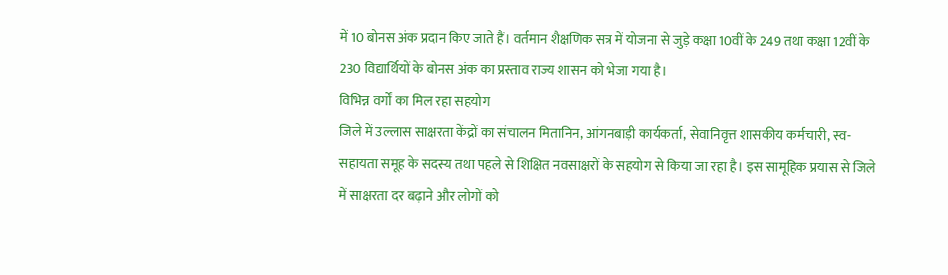में 10 बोनस अंक प्रदान किए जाते हैं। वर्तमान शैक्षणिक सत्र में योजना से जुड़े कक्षा 10वीं के 249 तथा कक्षा 12वीं के 230 विद्यार्थियों के बोनस अंक का प्रस्ताव राज्य शासन को भेजा गया है।
विभिन्न वर्गों का मिल रहा सहयोग
जिले में उल्लास साक्षरता केंद्रों का संचालन मितानिन, आंगनबाड़ी कार्यकर्ता, सेवानिवृत्त शासकीय कर्मचारी, स्व-सहायता समूह के सदस्य तथा पहले से शिक्षित नवसाक्षरों के सहयोग से किया जा रहा है। इस सामूहिक प्रयास से जिले में साक्षरता दर बढ़ाने और लोगों को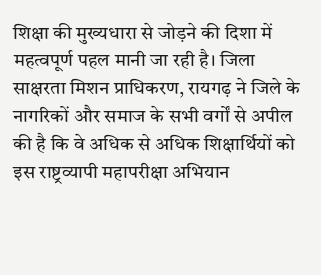शिक्षा की मुख्यधारा से जोड़ने की दिशा में महत्वपूर्ण पहल मानी जा रही है। जिला साक्षरता मिशन प्राधिकरण, रायगढ़ ने जिले के नागरिकों और समाज के सभी वर्गों से अपील की है कि वे अधिक से अधिक शिक्षार्थियों को इस राष्ट्रव्यापी महापरीक्षा अभियान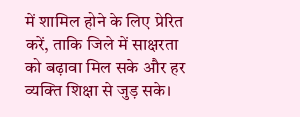में शामिल होने के लिए प्रेरित करें, ताकि जिले में साक्षरता को बढ़ावा मिल सके और हर व्यक्ति शिक्षा से जुड़ सके।